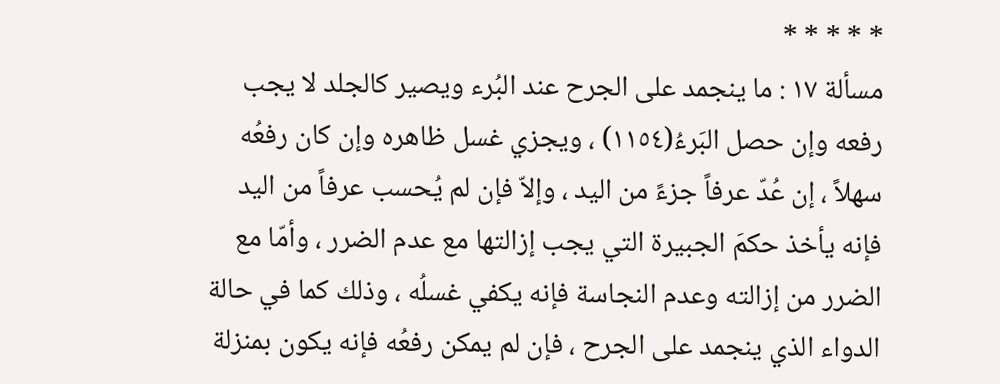* * * * *
مسألة ١٧ : ما ينجمد على الجرح عند البُرء ويصير كالجلد لا يجب رفعه وإن حصل البَرءُ(١١٥٤) ، ويجزي غسل ظاهره وإن كان رفعُه سهلاً ، إن عُدّ عرفاً جزءً من اليد ، وإلاّ فإن لم يُحسب عرفاً من اليد فإنه يأخذ حكمَ الجبيرة التي يجب إزالتها مع عدم الضرر ، وأمّا مع الضرر من إزالته وعدم النجاسة فإنه يكفي غسلُه ، وذلك كما في حالة الدواء الذي ينجمد على الجرح ، فإن لم يمكن رفعُه فإنه يكون بمنزلة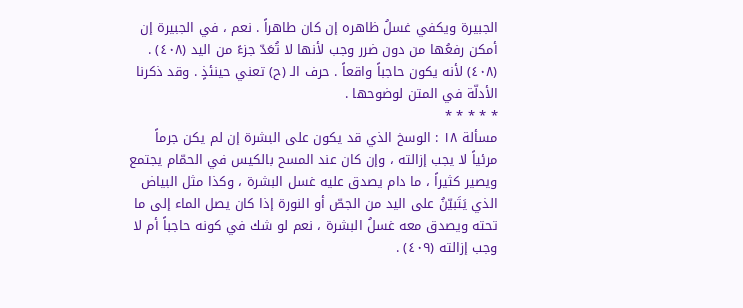الجبيرة ويكفي غسلُ ظاهره إن كان طاهراً . نعم ، في الجبيرة إن أمكن رفعُها من دون ضرر وجب لأنها لا تُعَدّ جزءً من اليد (٤٠٨) .
(٤٠٨) لأنه يكون حاجباً واقعاً . حرف الـ (ح) تعني حينئذٍ . وقد ذكرنا الأدلّة في المتن لوضوحها .
* * * * *
مسألة ١٨ : الوسخ الذي قد يكون على البشرة إن لم يكن جرماً مرئياً لا يجب إزالته ، وإن كان عند المسح بالكيس في الحمّام يجتمع ويصير كثيراً ، ما دام يصدق عليه غسل البشرة ، وكذا مثل البياض الذي يَتَبيّنُ على اليد من الجصّ أو النورة إذا كان يصل الماء إلى ما تحته ويصدق معه غسلُ البشرة ، نعم لو شك في كونه حاجباً أم لا وجب إزالته (٤٠٩) .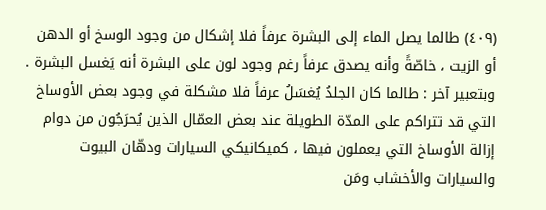(٤٠٩) طالما يصل الماء إلى البشرة عرفاً فلا إشكال من وجود الوسخ أو الدهن أو الزيت ، خاصّةً وأنه يصدق عرفاً رغم وجود لون على البشرة أنه يَغسل البشرة . وبتعبير آخر : طالما كان الجلدُ يُغسَلُ عرفاً فلا مشكلة في وجود بعض الأوساخ التي قد تتراكم على المدّة الطويلة عند بعض العمّال الذين يُحرَجُون من دوام إزالة الأوساخ التي يعملون فيها ، كميكانيكي السيارات ودهّان البيوت والسيارات والأخشاب ومَن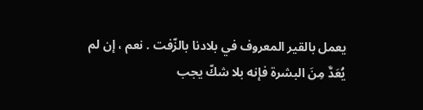يعمل بالقير المعروف في بلادنا بالزّفت . نعم ، إن لم يُعَدَّ مِنَ البشرة فإنه بلا شكّ يجب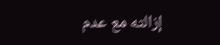إزالته مع عدم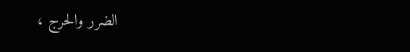الضرر والحرج ،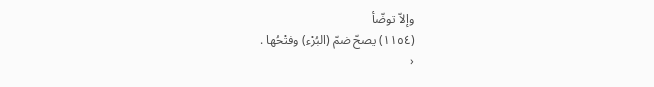وإلاّ توضّأ
(١١٥٤) يصحّ ضمّ (البُرْء) وفتْحُها .
‹